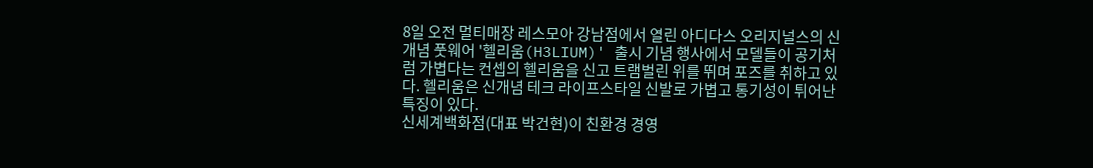8일 오전 멀티매장 레스모아 강남점에서 열린 아디다스 오리지널스의 신개념 풋웨어 '헬리움(H3LIUM)' 출시 기념 행사에서 모델들이 공기처럼 가볍다는 컨셉의 헬리움을 신고 트램벌린 위를 뛰며 포즈를 취하고 있다. 헬리움은 신개념 테크 라이프스타일 신발로 가볍고 통기성이 튀어난 특징이 있다.
신세계백화점(대표 박건현)이 친환경 경영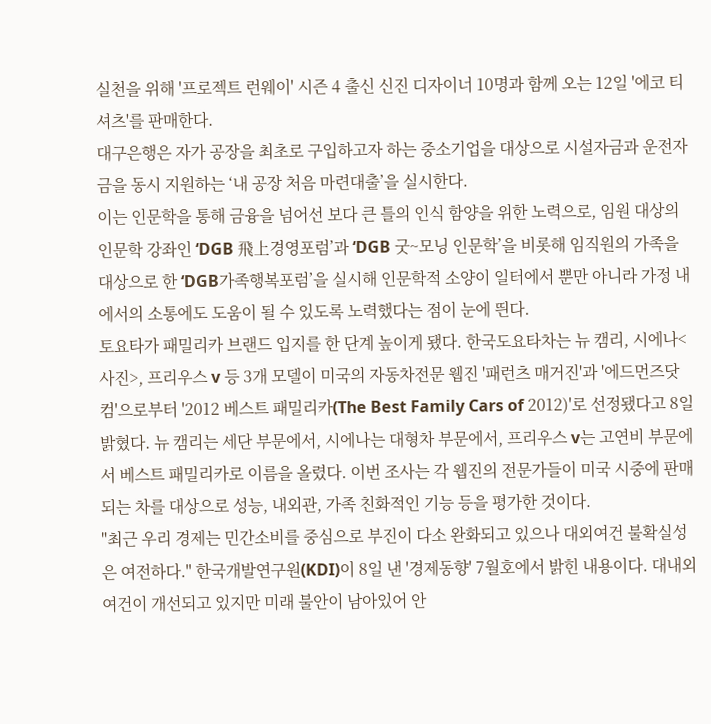실천을 위해 '프로젝트 런웨이' 시즌 4 출신 신진 디자이너 10명과 함께 오는 12일 '에코 티셔츠'를 판매한다.
대구은행은 자가 공장을 최초로 구입하고자 하는 중소기업을 대상으로 시설자금과 운전자금을 동시 지원하는 ‘내 공장 처음 마련대출’을 실시한다.
이는 인문학을 통해 금융을 넘어선 보다 큰 틀의 인식 함양을 위한 노력으로, 임원 대상의 인문학 강좌인 ‘DGB 飛上경영포럼’과 ‘DGB 굿~모닝 인문학’을 비롯해 임직원의 가족을 대상으로 한 ‘DGB가족행복포럼’을 실시해 인문학적 소양이 일터에서 뿐만 아니라 가정 내에서의 소통에도 도움이 될 수 있도록 노력했다는 점이 눈에 띈다.
토요타가 패밀리카 브랜드 입지를 한 단계 높이게 됐다. 한국도요타차는 뉴 캠리, 시에나<사진>, 프리우스 v 등 3개 모델이 미국의 자동차전문 웹진 '패런츠 매거진'과 '에드먼즈닷컴'으로부터 '2012 베스트 패밀리카(The Best Family Cars of 2012)'로 선정됐다고 8일 밝혔다. 뉴 캠리는 세단 부문에서, 시에나는 대형차 부문에서, 프리우스 v는 고연비 부문에서 베스트 패밀리카로 이름을 올렸다. 이번 조사는 각 웹진의 전문가들이 미국 시중에 판매되는 차를 대상으로 성능, 내외관, 가족 친화적인 기능 등을 평가한 것이다.
"최근 우리 경제는 민간소비를 중심으로 부진이 다소 완화되고 있으나 대외여건 불확실성은 여전하다." 한국개발연구원(KDI)이 8일 낸 '경제동향' 7월호에서 밝힌 내용이다. 대내외 여건이 개선되고 있지만 미래 불안이 남아있어 안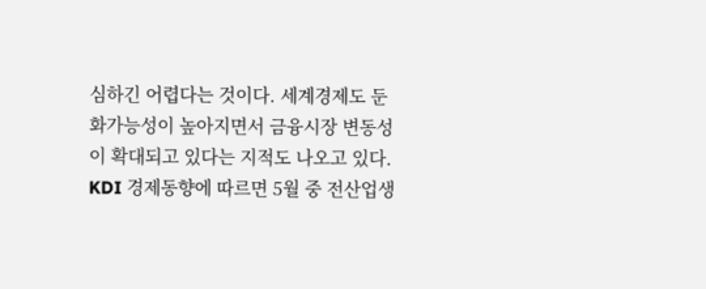심하긴 어렵다는 것이다. 세계경제도 둔화가능성이 높아지면서 금융시장 변동성이 확대되고 있다는 지적도 나오고 있다. KDI 경제동향에 따르면 5월 중 전산업생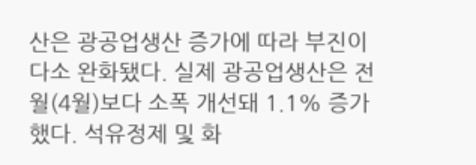산은 광공업생산 증가에 따라 부진이 다소 완화됐다. 실제 광공업생산은 전월(4월)보다 소폭 개선돼 1.1% 증가했다. 석유정제 및 화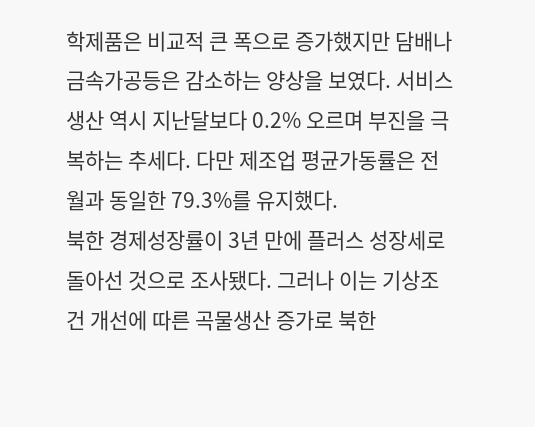학제품은 비교적 큰 폭으로 증가했지만 담배나 금속가공등은 감소하는 양상을 보였다. 서비스생산 역시 지난달보다 0.2% 오르며 부진을 극복하는 추세다. 다만 제조업 평균가동률은 전월과 동일한 79.3%를 유지했다.
북한 경제성장률이 3년 만에 플러스 성장세로 돌아선 것으로 조사됐다. 그러나 이는 기상조건 개선에 따른 곡물생산 증가로 북한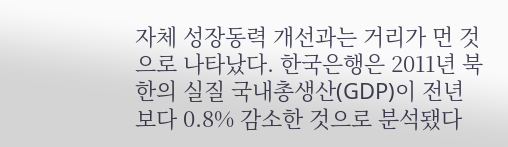자체 성장동력 개선과는 거리가 먼 것으로 나타났다. 한국은행은 2011년 북한의 실질 국내총생산(GDP)이 전년보다 0.8% 감소한 것으로 분석됐다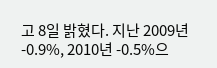고 8일 밝혔다. 지난 2009년 -0.9%, 2010년 -0.5%으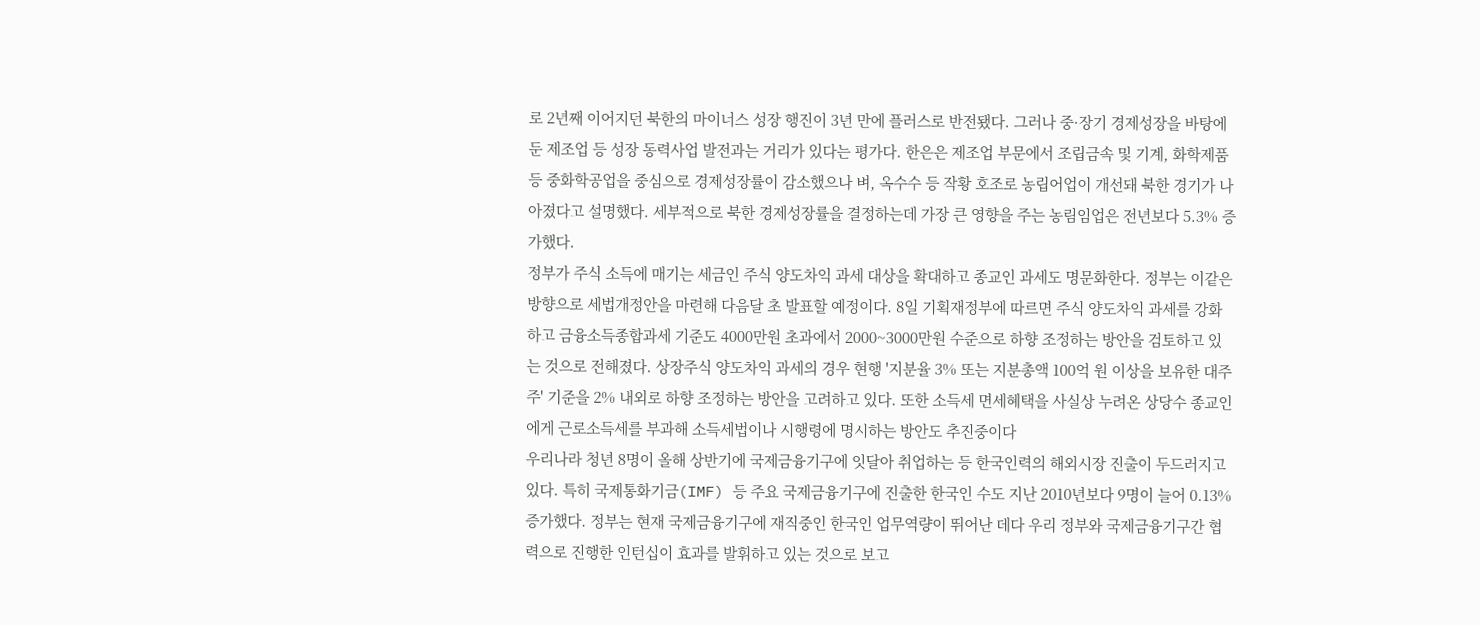로 2년째 이어지던 북한의 마이너스 성장 행진이 3년 만에 플러스로 반전됐다. 그러나 중·장기 경제성장을 바탕에 둔 제조업 등 성장 동력사업 발전과는 거리가 있다는 평가다. 한은은 제조업 부문에서 조립금속 및 기계, 화학제품 등 중화학공업을 중심으로 경제성장률이 감소했으나 벼, 옥수수 등 작황 호조로 농립어업이 개선돼 북한 경기가 나아졌다고 설명했다. 세부적으로 북한 경제성장률을 결정하는데 가장 큰 영향을 주는 농림임업은 전년보다 5.3% 증가했다.
정부가 주식 소득에 매기는 세금인 주식 양도차익 과세 대상을 확대하고 종교인 과세도 명문화한다. 정부는 이같은 방향으로 세법개정안을 마련해 다음달 초 발표할 예정이다. 8일 기획재정부에 따르면 주식 양도차익 과세를 강화하고 금융소득종합과세 기준도 4000만원 초과에서 2000~3000만원 수준으로 하향 조정하는 방안을 검토하고 있는 것으로 전해졌다. 상장주식 양도차익 과세의 경우 현행 '지분율 3% 또는 지분총액 100억 원 이상을 보유한 대주주' 기준을 2% 내외로 하향 조정하는 방안을 고려하고 있다. 또한 소득세 면세혜택을 사실상 누려온 상당수 종교인에게 근로소득세를 부과해 소득세법이나 시행령에 명시하는 방안도 추진중이다
우리나라 청년 8명이 올해 상반기에 국제금융기구에 잇달아 취업하는 등 한국인력의 해외시장 진출이 두드러지고 있다. 특히 국제통화기금(IMF) 등 주요 국제금융기구에 진출한 한국인 수도 지난 2010년보다 9명이 늘어 0.13% 증가했다. 정부는 현재 국제금융기구에 재직중인 한국인 업무역량이 뛰어난 데다 우리 정부와 국제금융기구간 협력으로 진행한 인턴십이 효과를 발휘하고 있는 것으로 보고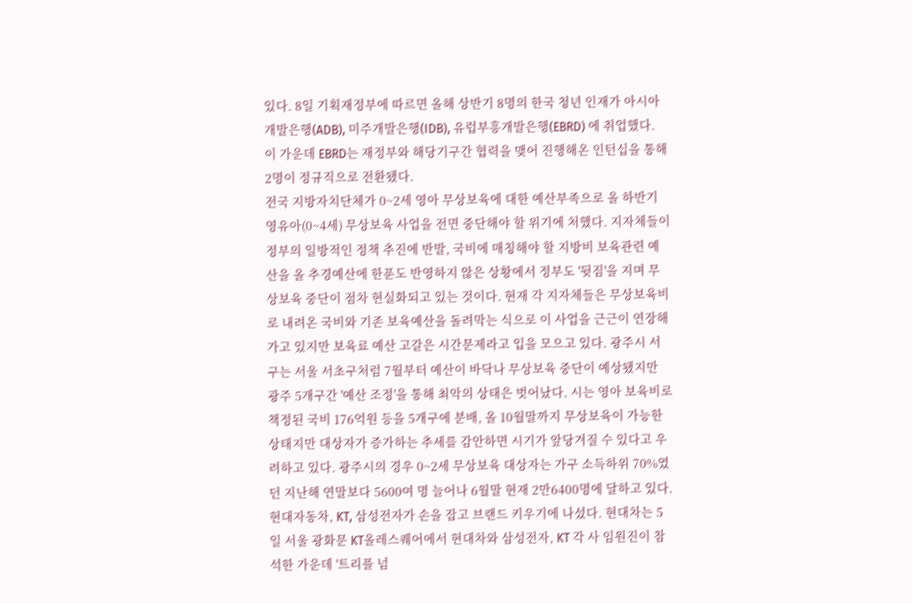있다. 8일 기획재정부에 따르면 올해 상반기 8명의 한국 청년 인재가 아시아개발은행(ADB), 미주개발은행(IDB), 유럽부흥개발은행(EBRD) 에 취업했다. 이 가운데 EBRD는 재정부와 해당기구간 협력을 맺어 진행해온 인턴십을 통해 2명이 정규직으로 전환됐다.
전국 지방자치단체가 0~2세 영아 무상보육에 대한 예산부족으로 올 하반기 영유아(0~4세) 무상보육 사업을 전면 중단해야 할 위기에 처했다. 지자체들이 정부의 일방적인 정책 추진에 반발, 국비에 매칭해야 할 지방비 보육관련 예산을 올 추경예산에 한푼도 반영하지 않은 상황에서 정부도 '뒷짐'을 지며 무상보육 중단이 점차 현실화되고 있는 것이다. 현재 각 지자체들은 무상보육비로 내려온 국비와 기존 보육예산을 돌려막는 식으로 이 사업을 근근이 연장해 가고 있지만 보육료 예산 고갈은 시간문제라고 입을 모으고 있다. 광주시 서구는 서울 서초구처럼 7월부터 예산이 바닥나 무상보육 중단이 예상됐지만 광주 5개구간 '예산 조정'을 통해 최악의 상태은 벗어났다. 시는 영아 보육비로 책정된 국비 176억원 등을 5개구에 분배, 올 10월말까지 무상보육이 가능한 상태지만 대상자가 증가하는 추세를 감안하면 시기가 앞당겨질 수 있다고 우려하고 있다. 광주시의 경우 0~2세 무상보육 대상자는 가구 소득하위 70%였던 지난해 연말보다 5600여 명 늘어나 6월말 현재 2만6400명에 달하고 있다.
현대자동차, KT, 삼성전자가 손을 잡고 브랜드 키우기에 나섰다. 현대차는 5일 서울 광화문 KT올레스퀘어에서 현대차와 삼성전자, KT 각 사 임원진이 참석한 가운데 '트리플 넘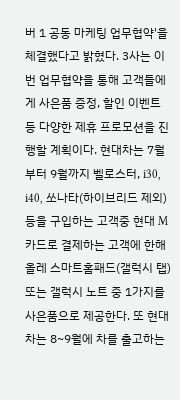버 1 공동 마케팅 업무협약'을 체결했다고 밝혔다. 3사는 이번 업무협약을 통해 고객들에게 사은품 증정, 할인 이벤트 등 다양한 제휴 프로모션을 진행할 계획이다. 현대차는 7월부터 9월까지 벨로스터, i30, i40, 쏘나타(하이브리드 제외) 등을 구입하는 고객중 현대 M카드로 결제하는 고객에 한해 올레 스마트홈패드(갤럭시 탭) 또는 갤럭시 노트 중 1가지를 사은품으로 제공한다. 또 현대차는 8~9월에 차를 출고하는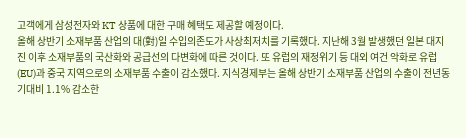고객에게 삼성전자와 KT 상품에 대한 구매 혜택도 제공할 예정이다.
올해 상반기 소재부품 산업의 대(對)일 수입의존도가 사상최저치를 기록했다. 지난해 3월 발생했던 일본 대지진 이후 소재부품의 국산화와 공급선의 다변화에 따른 것이다. 또 유럽의 재정위기 등 대외 여건 악화로 유럽(EU)과 중국 지역으로의 소재부품 수출이 감소했다. 지식경제부는 올해 상반기 소재부품 산업의 수출이 전년동기대비 1.1% 감소한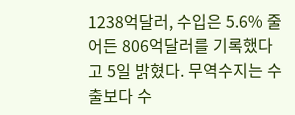1238억달러, 수입은 5.6% 줄어든 806억달러를 기록했다고 5일 밝혔다. 무역수지는 수출보다 수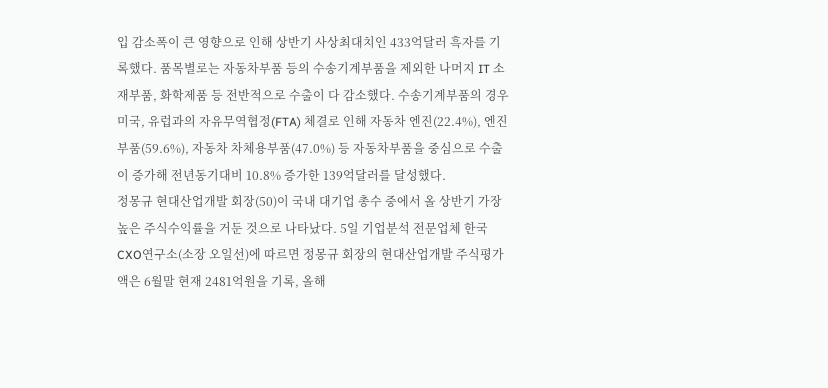입 감소폭이 큰 영향으로 인해 상반기 사상최대치인 433억달러 흑자를 기록했다. 품목별로는 자동차부품 등의 수송기계부품을 제외한 나머지 IT 소재부품, 화학제품 등 전반적으로 수출이 다 감소했다. 수송기계부품의 경우 미국, 유럽과의 자유무역협정(FTA) 체결로 인해 자동차 엔진(22.4%), 엔진부품(59.6%), 자동차 차체용부품(47.0%) 등 자동차부품을 중심으로 수출이 증가해 전년동기대비 10.8% 증가한 139억달러를 달성했다.
정몽규 현대산업개발 회장(50)이 국내 대기업 총수 중에서 올 상반기 가장 높은 주식수익률을 거둔 것으로 나타났다. 5일 기업분석 전문업체 한국CXO연구소(소장 오일선)에 따르면 정몽규 회장의 현대산업개발 주식평가액은 6월말 현재 2481억원을 기록, 올해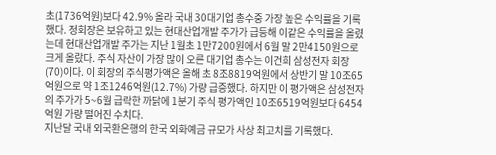초(1736억원)보다 42.9% 올라 국내 30대기업 총수중 가장 높은 수익률을 기록했다. 정회장은 보유하고 있는 현대산업개발 주가가 급등해 이같은 수익률을 올렸는데 현대산업개발 주가는 지난 1월초 1만7200원에서 6월 말 2만4150원으로 크게 올랐다. 주식 자산이 가장 많이 오른 대기업 총수는 이건희 삼성전자 회장(70)이다. 이 회장의 주식평가액은 올해 초 8조8819억원에서 상반기 말 10조65억원으로 약 1조1246억원(12.7%) 가량 급증했다. 하지만 이 평가액은 삼성전자의 주가가 5~6월 급락한 까닭에 1분기 주식 평가액인 10조6519억원보다 6454억원 가량 떨어진 수치다.
지난달 국내 외국환은행의 한국 외화예금 규모가 사상 최고치를 기록했다.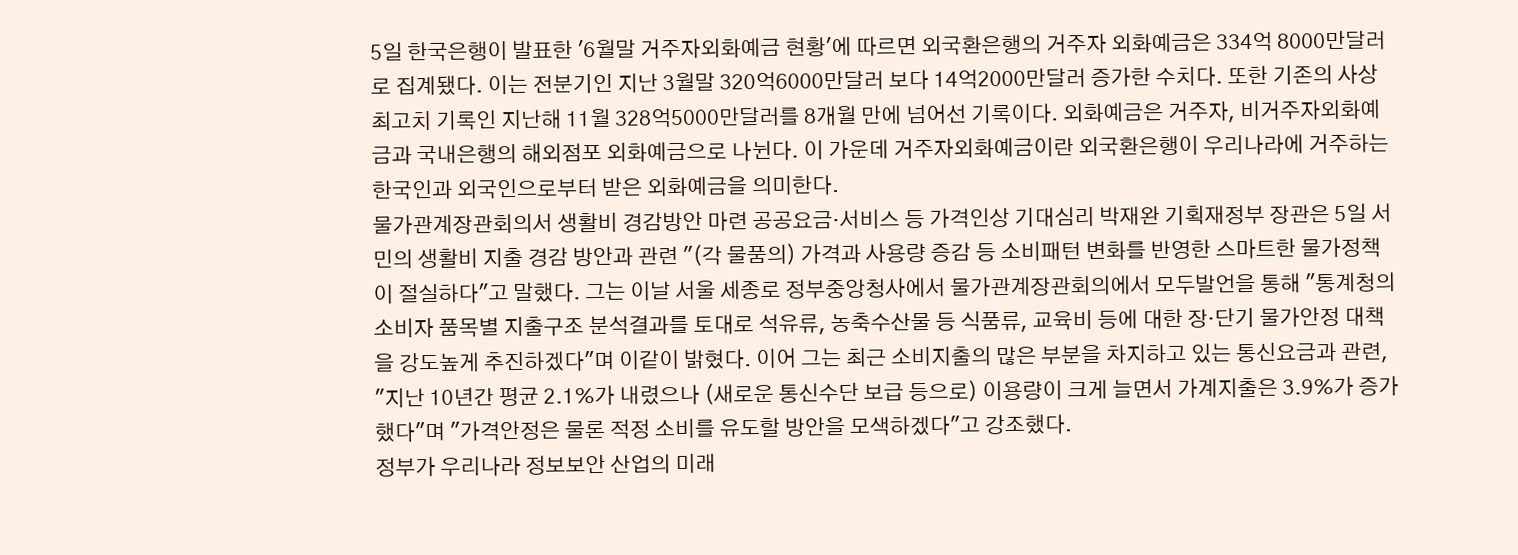5일 한국은행이 발표한 '6월말 거주자외화예금 현황'에 따르면 외국환은행의 거주자 외화예금은 334억 8000만달러로 집계됐다. 이는 전분기인 지난 3월말 320억6000만달러 보다 14억2000만달러 증가한 수치다. 또한 기존의 사상 최고치 기록인 지난해 11월 328억5000만달러를 8개월 만에 넘어선 기록이다. 외화예금은 거주자, 비거주자외화예금과 국내은행의 해외점포 외화예금으로 나뉜다. 이 가운데 거주자외화예금이란 외국환은행이 우리나라에 거주하는 한국인과 외국인으로부터 받은 외화예금을 의미한다.
물가관계장관회의서 생활비 경감방안 마련 공공요금·서비스 등 가격인상 기대심리 박재완 기획재정부 장관은 5일 서민의 생활비 지출 경감 방안과 관련 "(각 물품의) 가격과 사용량 증감 등 소비패턴 변화를 반영한 스마트한 물가정책이 절실하다"고 말했다. 그는 이날 서울 세종로 정부중앙청사에서 물가관계장관회의에서 모두발언을 통해 "통계청의 소비자 품목별 지출구조 분석결과를 토대로 석유류, 농축수산물 등 식품류, 교육비 등에 대한 장·단기 물가안정 대책을 강도높게 추진하겠다"며 이같이 밝혔다. 이어 그는 최근 소비지출의 많은 부분을 차지하고 있는 통신요금과 관련, "지난 10년간 평균 2.1%가 내렸으나 (새로운 통신수단 보급 등으로) 이용량이 크게 늘면서 가계지출은 3.9%가 증가했다"며 "가격안정은 물론 적정 소비를 유도할 방안을 모색하겠다"고 강조했다.
정부가 우리나라 정보보안 산업의 미래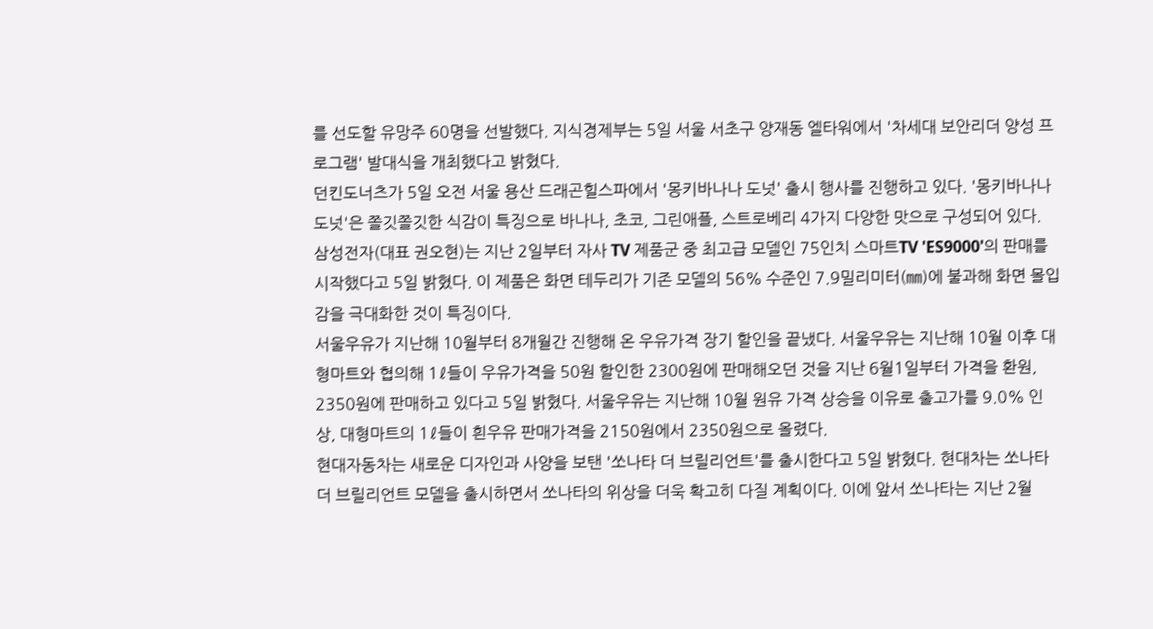를 선도할 유망주 60명을 선발했다. 지식경제부는 5일 서울 서초구 양재동 엘타워에서 '차세대 보안리더 양성 프로그램' 발대식을 개최했다고 밝혔다.
던킨도너츠가 5일 오전 서울 용산 드래곤힐스파에서 '몽키바나나 도넛' 출시 행사를 진행하고 있다. '몽키바나나 도넛'은 쫄깃쫄깃한 식감이 특징으로 바나나, 초코, 그린애플, 스트로베리 4가지 다양한 맛으로 구성되어 있다.
삼성전자(대표 권오현)는 지난 2일부터 자사 TV 제품군 중 최고급 모델인 75인치 스마트TV 'ES9000'의 판매를 시작했다고 5일 밝혔다. 이 제품은 화면 테두리가 기존 모델의 56% 수준인 7.9밀리미터(㎜)에 불과해 화면 몰입감을 극대화한 것이 특징이다.
서울우유가 지난해 10월부터 8개월간 진행해 온 우유가격 장기 할인을 끝냈다. 서울우유는 지난해 10월 이후 대형마트와 협의해 1ℓ들이 우유가격을 50원 할인한 2300원에 판매해오던 것을 지난 6월1일부터 가격을 환원, 2350원에 판매하고 있다고 5일 밝혔다. 서울우유는 지난해 10월 원유 가격 상승을 이유로 출고가를 9.0% 인상, 대형마트의 1ℓ들이 흰우유 판매가격을 2150원에서 2350원으로 올렸다.
현대자동차는 새로운 디자인과 사양을 보탠 '쏘나타 더 브릴리언트'를 출시한다고 5일 밝혔다. 현대차는 쏘나타 더 브릴리언트 모델을 출시하면서 쏘나타의 위상을 더욱 확고히 다질 계획이다. 이에 앞서 쏘나타는 지난 2월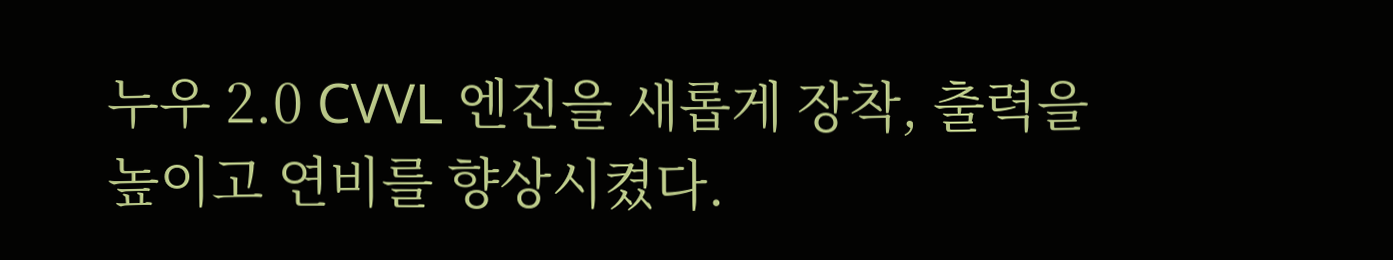누우 2.0 CVVL 엔진을 새롭게 장착, 출력을 높이고 연비를 향상시켰다.